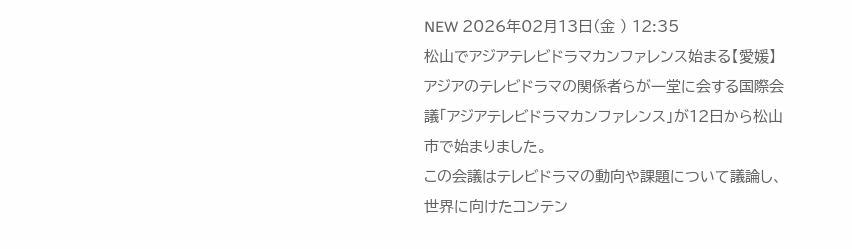NEW 2026年02月13日(金 ) 12:35
松山でアジアテレビドラマカンファレンス始まる【愛媛】
アジアのテレビドラマの関係者らが一堂に会する国際会議「アジアテレビドラマカンファレンス」が12日から松山市で始まりました。
この会議はテレビドラマの動向や課題について議論し、世界に向けたコンテン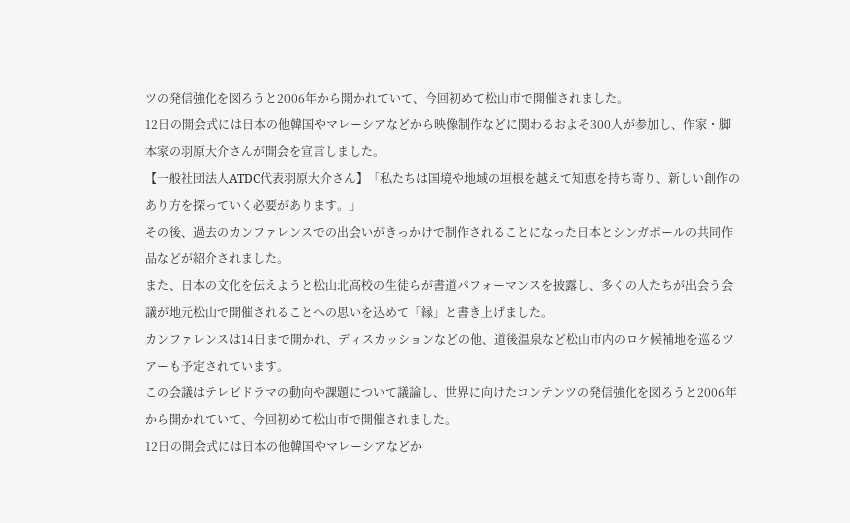ツの発信強化を図ろうと2006年から開かれていて、今回初めて松山市で開催されました。
12日の開会式には日本の他韓国やマレーシアなどから映像制作などに関わるおよそ300人が参加し、作家・脚本家の羽原大介さんが開会を宣言しました。
【一般社団法人ATDC代表羽原大介さん】「私たちは国境や地域の垣根を越えて知恵を持ち寄り、新しい創作のあり方を探っていく必要があります。」
その後、過去のカンファレンスでの出会いがきっかけで制作されることになった日本とシンガポールの共同作品などが紹介されました。
また、日本の文化を伝えようと松山北高校の生徒らが書道パフォーマンスを披露し、多くの人たちが出会う会議が地元松山で開催されることへの思いを込めて「縁」と書き上げました。
カンファレンスは14日まで開かれ、ディスカッションなどの他、道後温泉など松山市内のロケ候補地を巡るツアーも予定されています。
この会議はテレビドラマの動向や課題について議論し、世界に向けたコンテンツの発信強化を図ろうと2006年から開かれていて、今回初めて松山市で開催されました。
12日の開会式には日本の他韓国やマレーシアなどか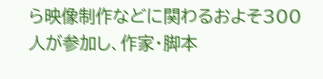ら映像制作などに関わるおよそ300人が参加し、作家・脚本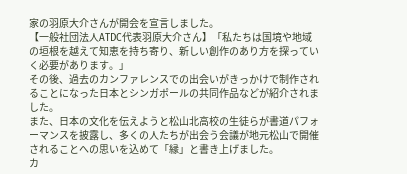家の羽原大介さんが開会を宣言しました。
【一般社団法人ATDC代表羽原大介さん】「私たちは国境や地域の垣根を越えて知恵を持ち寄り、新しい創作のあり方を探っていく必要があります。」
その後、過去のカンファレンスでの出会いがきっかけで制作されることになった日本とシンガポールの共同作品などが紹介されました。
また、日本の文化を伝えようと松山北高校の生徒らが書道パフォーマンスを披露し、多くの人たちが出会う会議が地元松山で開催されることへの思いを込めて「縁」と書き上げました。
カ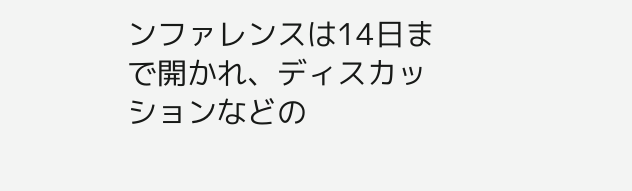ンファレンスは14日まで開かれ、ディスカッションなどの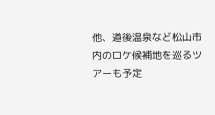他、道後温泉など松山市内のロケ候補地を巡るツアーも予定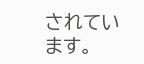されています。